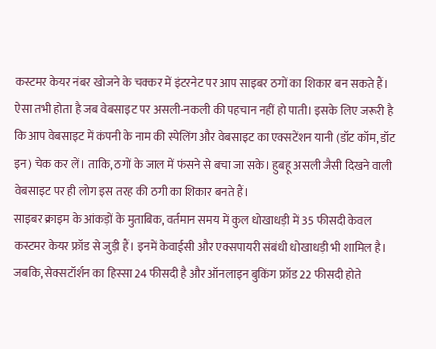कस्टमर केयर नंबर खोजने के चक्कर में इंटरनेट पर आप साइबर ठगों का शिकार बन सकते हैं। ऐसा तभी होता है जब वेबसाइट पर असली-नकली की पहचान नहीं हो पाती। इसके लिए जरूरी है कि आप वेबसाइट में कंपनी के नाम की स्पेलिंग और वेबसाइट का एक्सटेंशन यानी (डॉट कॉम, डॉट इन) चेक कर लें। ताकि, ठगों के जाल में फंसने से बचा जा सके। हुबहू असली जैसी दिखने वाली वेबसाइट पर ही लोग इस तरह की ठगी का शिकार बनते हैं।
साइबर क्राइम के आंकड़ों के मुताबिक, वर्तमान समय में कुल धोखाधड़ी में 35 फीसदी केवल कस्टमर केयर फ्रॉड से जुड़ी हैं। इनमें केवाईसी और एक्सपायरी संबंधी धोखाधड़ी भी शामिल है। जबकि, सेक्सटॉर्शन का हिस्सा 24 फीसदी है और ऑनलाइन बुकिंग फ्रॉड 22 फीसदी होते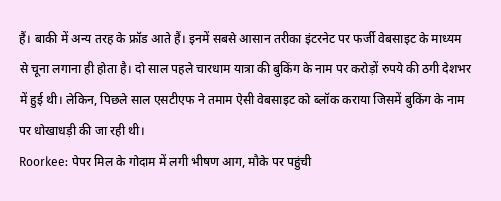हैं। बाकी में अन्य तरह के फ्रॉड आते हैं। इनमें सबसे आसान तरीका इंटरनेट पर फर्जी वेबसाइट के माध्यम से चूना लगाना ही होता है। दो साल पहले चारधाम यात्रा की बुकिंग के नाम पर करोड़ों रुपये की ठगी देशभर में हुई थी। लेकिन, पिछले साल एसटीएफ ने तमाम ऐसी वेबसाइट को ब्लॉक कराया जिसमें बुकिंग के नाम पर धोखाधड़ी की जा रही थी।
Roorkee: पेपर मिल के गोदाम में लगी भीषण आग, मौके पर पहुंची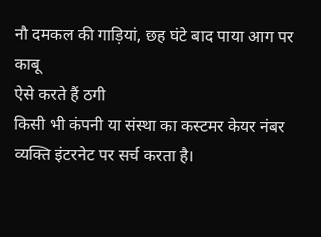नौ दमकल की गाड़ियां, छह घंटे बाद पाया आग पर काबू
ऐसे करते हैं ठगी
किसी भी कंपनी या संस्था का कस्टमर केयर नंबर व्यक्ति इंटरनेट पर सर्च करता है।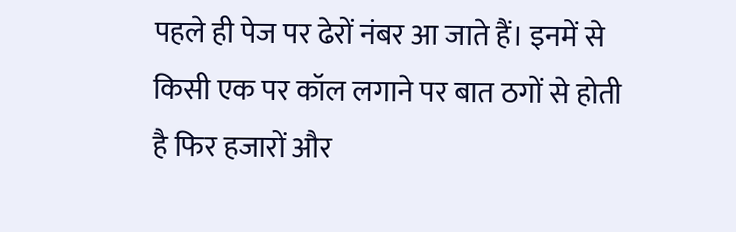पहले ही पेज पर ढेरों नंबर आ जाते हैं। इनमें से किसी एक पर कॉल लगाने पर बात ठगों से होती है फिर हजारों और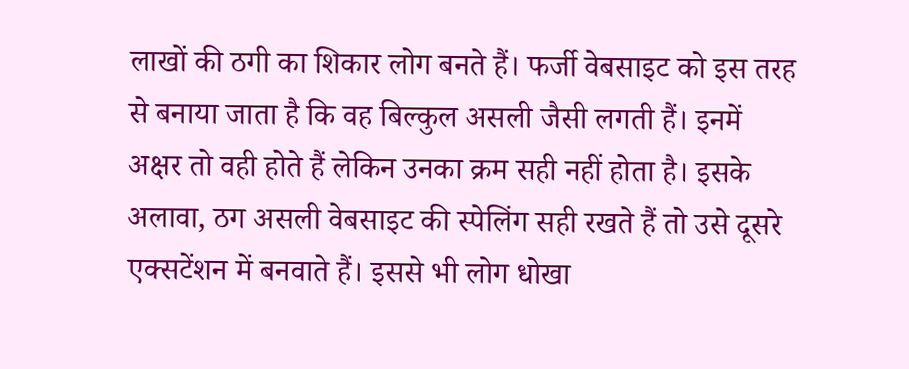लाखों की ठगी का शिकार लोग बनते हैं। फर्जी वेबसाइट को इस तरह से बनाया जाता है कि वह बिल्कुल असली जैसी लगती हैं। इनमें अक्षर तो वही होते हैं लेकिन उनका क्रम सही नहीं होता है। इसके अलावा, ठग असली वेबसाइट की स्पेलिंग सही रखते हैं तो उसे दूसरे एक्सटेंशन में बनवाते हैं। इससे भी लोग धोखा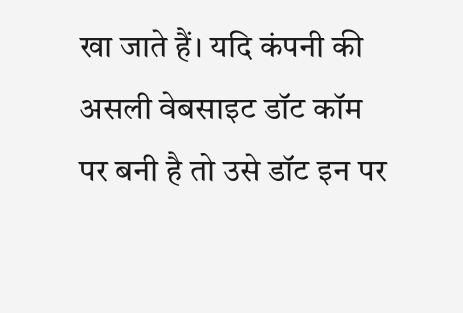खा जाते हैं। यदि कंपनी की असली वेबसाइट डॉट कॉम पर बनी है तो उसे डॉट इन पर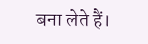बना लेते हैं।